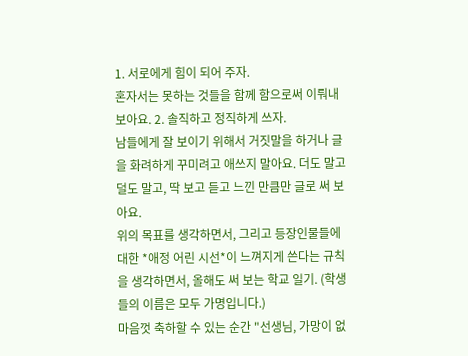1. 서로에게 힘이 되어 주자.
혼자서는 못하는 것들을 함께 함으로써 이뤄내보아요. 2. 솔직하고 정직하게 쓰자.
남들에게 잘 보이기 위해서 거짓말을 하거나 글을 화려하게 꾸미려고 애쓰지 말아요. 더도 말고 덜도 말고, 딱 보고 듣고 느낀 만큼만 글로 써 보아요.
위의 목표를 생각하면서, 그리고 등장인물들에 대한 *애정 어린 시선*이 느껴지게 쓴다는 규칙을 생각하면서, 올해도 써 보는 학교 일기. (학생들의 이름은 모두 가명입니다.)
마음껏 축하할 수 있는 순간 "선생님, 가망이 없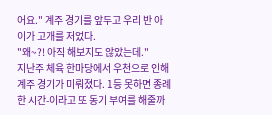어요." 계주 경기를 앞두고 우리 반 아이가 고개를 저었다.
"왜~?! 아직 해보지도 않았는데."
지난주 체육 한마당에서 우천으로 인해 계주 경기가 미뤄졌다. 1등 못하면 종례 한 시간-이라고 또 동기 부여를 해줄까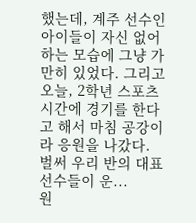했는데, 계주 선수인 아이들이 자신 없어하는 모습에 그냥 가만히 있었다. 그리고 오늘, 2학년 스포츠 시간에 경기를 한다고 해서 마침 공강이라 응원을 나갔다.
벌써 우리 반의 대표 선수들이 운...
원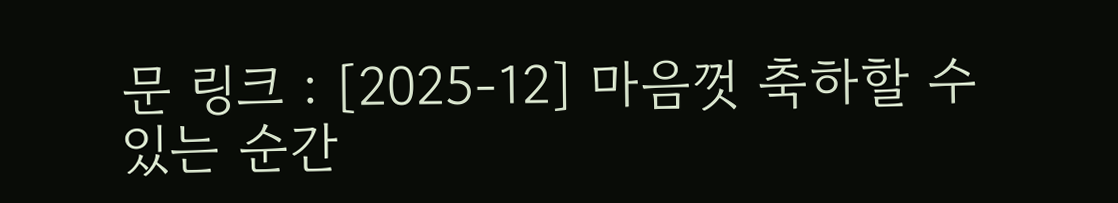문 링크 : [2025-12] 마음껏 축하할 수 있는 순간